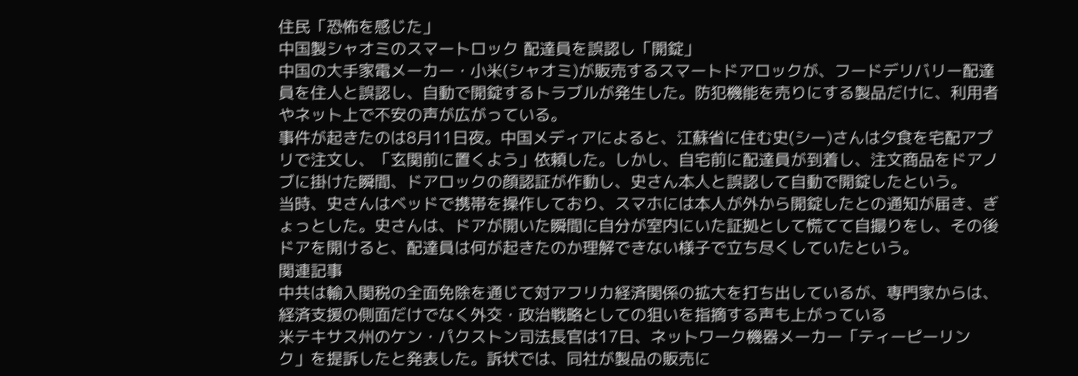住民「恐怖を感じた」
中国製シャオミのスマートロック 配達員を誤認し「開錠」
中国の大手家電メーカー・小米(シャオミ)が販売するスマートドアロックが、フードデリバリー配達員を住人と誤認し、自動で開錠するトラブルが発生した。防犯機能を売りにする製品だけに、利用者やネット上で不安の声が広がっている。
事件が起きたのは8月11日夜。中国メディアによると、江蘇省に住む史(シー)さんは夕食を宅配アプリで注文し、「玄関前に置くよう」依頼した。しかし、自宅前に配達員が到着し、注文商品をドアノブに掛けた瞬間、ドアロックの顔認証が作動し、史さん本人と誤認して自動で開錠したという。
当時、史さんはベッドで携帯を操作しており、スマホには本人が外から開錠したとの通知が届き、ぎょっとした。史さんは、ドアが開いた瞬間に自分が室内にいた証拠として慌てて自撮りをし、その後ドアを開けると、配達員は何が起きたのか理解できない様子で立ち尽くしていたという。
関連記事
中共は輸入関税の全面免除を通じて対アフリカ経済関係の拡大を打ち出しているが、専門家からは、経済支援の側面だけでなく外交・政治戦略としての狙いを指摘する声も上がっている
米テキサス州のケン・パクストン司法長官は17日、ネットワーク機器メーカー「ティーピーリンク」を提訴したと発表した。訴状では、同社が製品の販売に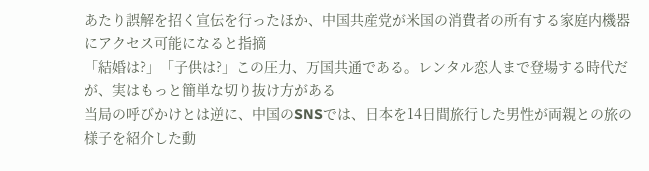あたり誤解を招く宣伝を行ったほか、中国共産党が米国の消費者の所有する家庭内機器にアクセス可能になると指摘
「結婚は?」「子供は?」この圧力、万国共通である。レンタル恋人まで登場する時代だが、実はもっと簡単な切り抜け方がある
当局の呼びかけとは逆に、中国のSNSでは、日本を14日間旅行した男性が両親との旅の様子を紹介した動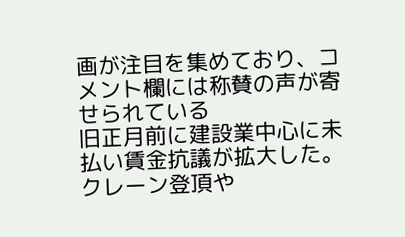画が注目を集めており、コメント欄には称賛の声が寄せられている
旧正月前に建設業中心に未払い賃金抗議が拡大した。クレーン登頂や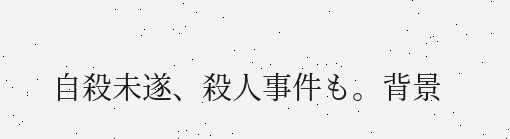自殺未遂、殺人事件も。背景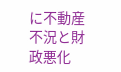に不動産不況と財政悪化